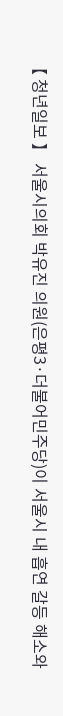【 청년일보 】 서울시의회 박유진 의원(은평3·더불어민주당)이 서울시 내 흡연 갈등 해소와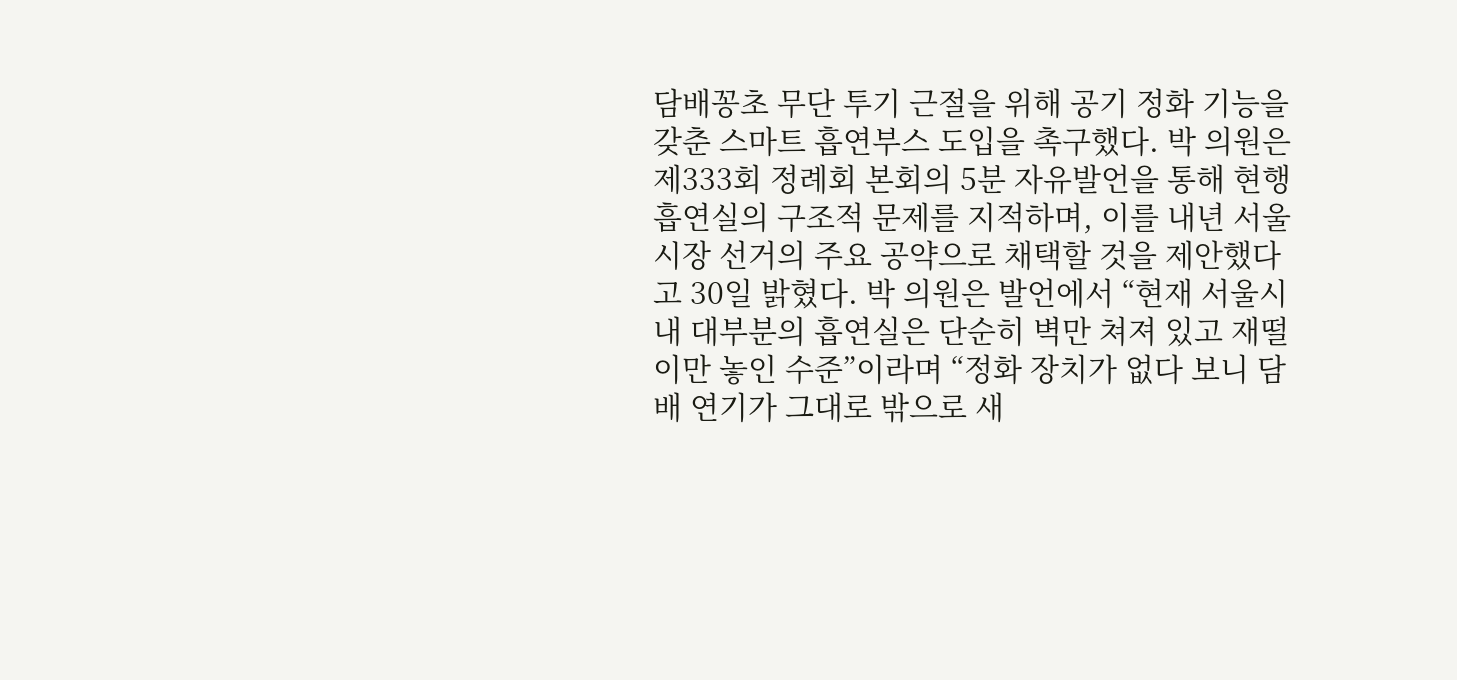담배꽁초 무단 투기 근절을 위해 공기 정화 기능을 갖춘 스마트 흡연부스 도입을 촉구했다. 박 의원은 제333회 정례회 본회의 5분 자유발언을 통해 현행 흡연실의 구조적 문제를 지적하며, 이를 내년 서울시장 선거의 주요 공약으로 채택할 것을 제안했다고 30일 밝혔다. 박 의원은 발언에서 “현재 서울시내 대부분의 흡연실은 단순히 벽만 쳐져 있고 재떨이만 놓인 수준”이라며 “정화 장치가 없다 보니 담배 연기가 그대로 밖으로 새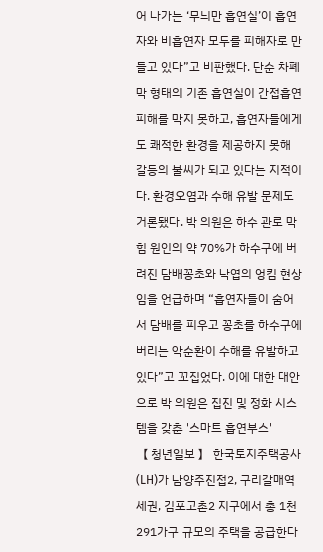어 나가는 ‘무늬만 흡연실’이 흡연자와 비흡연자 모두를 피해자로 만들고 있다”고 비판했다. 단순 차폐막 형태의 기존 흡연실이 간접흡연 피해를 막지 못하고, 흡연자들에게도 쾌적한 환경을 제공하지 못해 갈등의 불씨가 되고 있다는 지적이다. 환경오염과 수해 유발 문제도 거론됐다. 박 의원은 하수 관로 막힘 원인의 약 70%가 하수구에 버려진 담배꽁초와 낙엽의 엉킴 현상임을 언급하며 “흡연자들이 숨어서 담배를 피우고 꽁초를 하수구에 버리는 악순환이 수해를 유발하고 있다”고 꼬집었다. 이에 대한 대안으로 박 의원은 집진 및 정화 시스템을 갖춘 '스마트 흡연부스'
【 청년일보 】 한국토지주택공사(LH)가 남양주진접2, 구리갈매역세권, 김포고촌2 지구에서 총 1천291가구 규모의 주택을 공급한다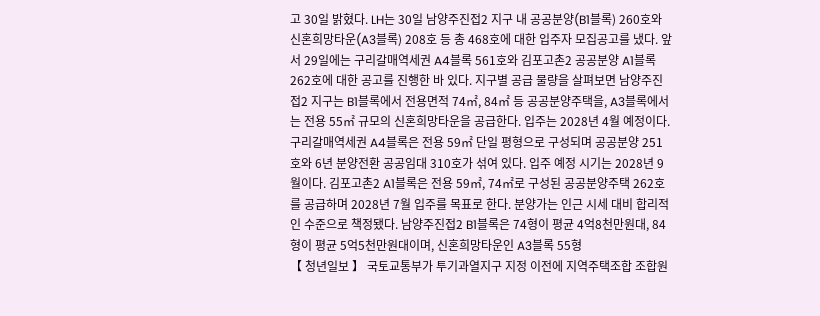고 30일 밝혔다. LH는 30일 남양주진접2 지구 내 공공분양(B1블록) 260호와 신혼희망타운(A3블록) 208호 등 총 468호에 대한 입주자 모집공고를 냈다. 앞서 29일에는 구리갈매역세권 A4블록 561호와 김포고촌2 공공분양 A1블록 262호에 대한 공고를 진행한 바 있다. 지구별 공급 물량을 살펴보면 남양주진접2 지구는 B1블록에서 전용면적 74㎡, 84㎡ 등 공공분양주택을, A3블록에서는 전용 55㎡ 규모의 신혼희망타운을 공급한다. 입주는 2028년 4월 예정이다. 구리갈매역세권 A4블록은 전용 59㎡ 단일 평형으로 구성되며 공공분양 251호와 6년 분양전환 공공임대 310호가 섞여 있다. 입주 예정 시기는 2028년 9월이다. 김포고촌2 A1블록은 전용 59㎡, 74㎡로 구성된 공공분양주택 262호를 공급하며 2028년 7월 입주를 목표로 한다. 분양가는 인근 시세 대비 합리적인 수준으로 책정됐다. 남양주진접2 B1블록은 74형이 평균 4억8천만원대, 84형이 평균 5억5천만원대이며, 신혼희망타운인 A3블록 55형
【 청년일보 】 국토교통부가 투기과열지구 지정 이전에 지역주택조합 조합원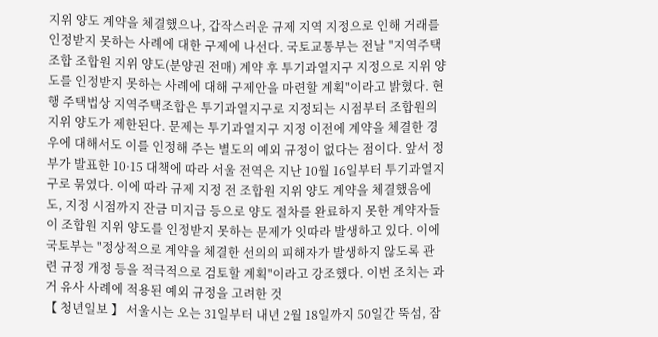지위 양도 계약을 체결했으나, 갑작스러운 규제 지역 지정으로 인해 거래를 인정받지 못하는 사례에 대한 구제에 나선다. 국토교통부는 전날 "지역주택조합 조합원 지위 양도(분양권 전매) 계약 후 투기과열지구 지정으로 지위 양도를 인정받지 못하는 사례에 대해 구제안을 마련할 계획"이라고 밝혔다. 현행 주택법상 지역주택조합은 투기과열지구로 지정되는 시점부터 조합원의 지위 양도가 제한된다. 문제는 투기과열지구 지정 이전에 계약을 체결한 경우에 대해서도 이를 인정해 주는 별도의 예외 규정이 없다는 점이다. 앞서 정부가 발표한 10·15 대책에 따라 서울 전역은 지난 10월 16일부터 투기과열지구로 묶였다. 이에 따라 규제 지정 전 조합원 지위 양도 계약을 체결했음에도, 지정 시점까지 잔금 미지급 등으로 양도 절차를 완료하지 못한 계약자들이 조합원 지위 양도를 인정받지 못하는 문제가 잇따라 발생하고 있다. 이에 국토부는 "정상적으로 계약을 체결한 선의의 피해자가 발생하지 않도록 관련 규정 개정 등을 적극적으로 검토할 계획"이라고 강조했다. 이번 조치는 과거 유사 사례에 적용된 예외 규정을 고려한 것
【 청년일보 】 서울시는 오는 31일부터 내년 2월 18일까지 50일간 뚝섬, 잠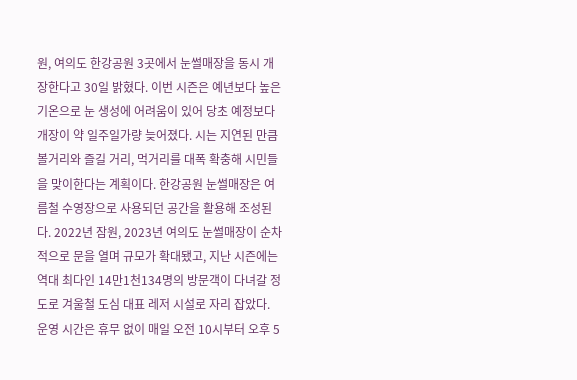원, 여의도 한강공원 3곳에서 눈썰매장을 동시 개장한다고 30일 밝혔다. 이번 시즌은 예년보다 높은 기온으로 눈 생성에 어려움이 있어 당초 예정보다 개장이 약 일주일가량 늦어졌다. 시는 지연된 만큼 볼거리와 즐길 거리, 먹거리를 대폭 확충해 시민들을 맞이한다는 계획이다. 한강공원 눈썰매장은 여름철 수영장으로 사용되던 공간을 활용해 조성된다. 2022년 잠원, 2023년 여의도 눈썰매장이 순차적으로 문을 열며 규모가 확대됐고, 지난 시즌에는 역대 최다인 14만1천134명의 방문객이 다녀갈 정도로 겨울철 도심 대표 레저 시설로 자리 잡았다. 운영 시간은 휴무 없이 매일 오전 10시부터 오후 5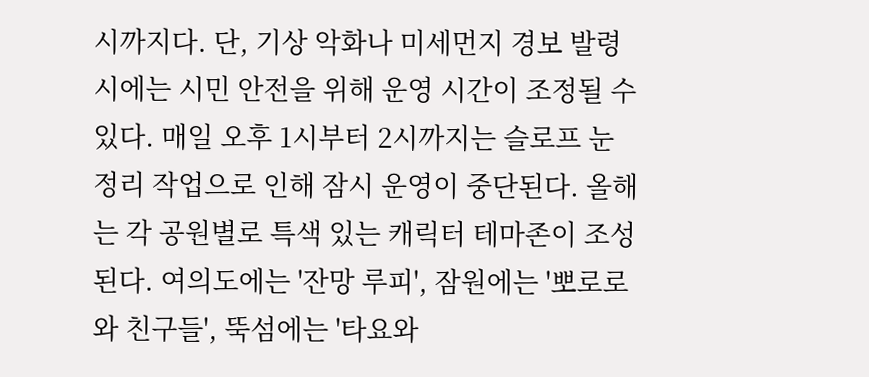시까지다. 단, 기상 악화나 미세먼지 경보 발령 시에는 시민 안전을 위해 운영 시간이 조정될 수 있다. 매일 오후 1시부터 2시까지는 슬로프 눈 정리 작업으로 인해 잠시 운영이 중단된다. 올해는 각 공원별로 특색 있는 캐릭터 테마존이 조성된다. 여의도에는 '잔망 루피', 잠원에는 '뽀로로와 친구들', 뚝섬에는 '타요와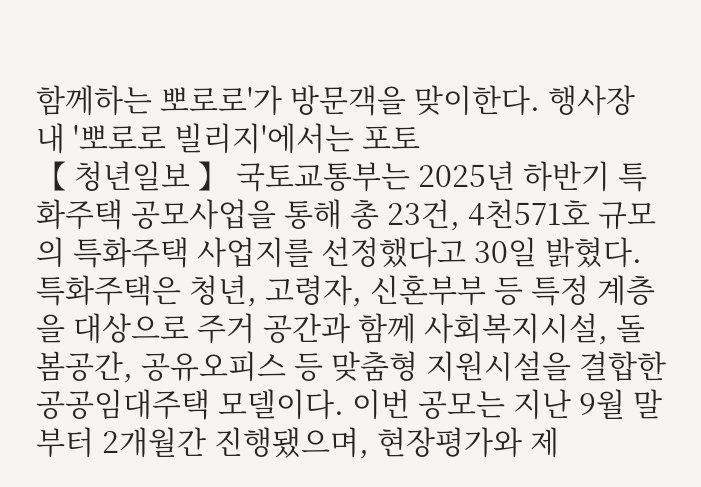함께하는 뽀로로'가 방문객을 맞이한다. 행사장 내 '뽀로로 빌리지'에서는 포토
【 청년일보 】 국토교통부는 2025년 하반기 특화주택 공모사업을 통해 총 23건, 4천571호 규모의 특화주택 사업지를 선정했다고 30일 밝혔다. 특화주택은 청년, 고령자, 신혼부부 등 특정 계층을 대상으로 주거 공간과 함께 사회복지시설, 돌봄공간, 공유오피스 등 맞춤형 지원시설을 결합한 공공임대주택 모델이다. 이번 공모는 지난 9월 말부터 2개월간 진행됐으며, 현장평가와 제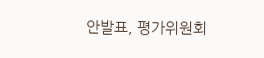안발표, 평가위원회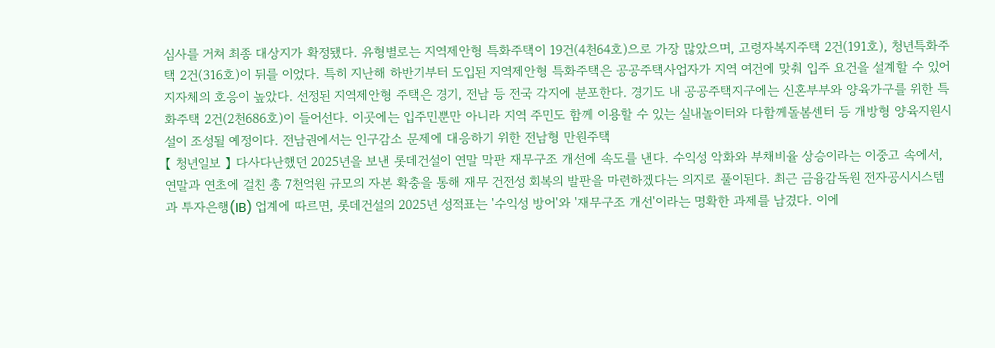심사를 거쳐 최종 대상지가 확정됐다. 유형별로는 지역제안형 특화주택이 19건(4천64호)으로 가장 많았으며, 고령자복지주택 2건(191호), 청년특화주택 2건(316호)이 뒤를 이었다. 특히 지난해 하반기부터 도입된 지역제안형 특화주택은 공공주택사업자가 지역 여건에 맞춰 입주 요건을 설계할 수 있어 지자체의 호응이 높았다. 선정된 지역제안형 주택은 경기, 전남 등 전국 각지에 분포한다. 경기도 내 공공주택지구에는 신혼부부와 양육가구를 위한 특화주택 2건(2천686호)이 들어선다. 이곳에는 입주민뿐만 아니라 지역 주민도 함께 이용할 수 있는 실내놀이터와 다함께돌봄센터 등 개방형 양육지원시설이 조성될 예정이다. 전남권에서는 인구감소 문제에 대응하기 위한 전남형 만원주택
【 청년일보 】 다사다난했던 2025년을 보낸 롯데건설이 연말 막판 재무구조 개선에 속도를 낸다. 수익성 악화와 부채비율 상승이라는 이중고 속에서, 연말과 연초에 걸친 총 7천억원 규모의 자본 확충을 통해 재무 건전성 회복의 발판을 마련하겠다는 의지로 풀이된다. 최근 금융감독원 전자공시시스템과 투자은행(IB) 업계에 따르면, 롯데건설의 2025년 성적표는 '수익성 방어'와 '재무구조 개선'이라는 명확한 과제를 남겼다. 이에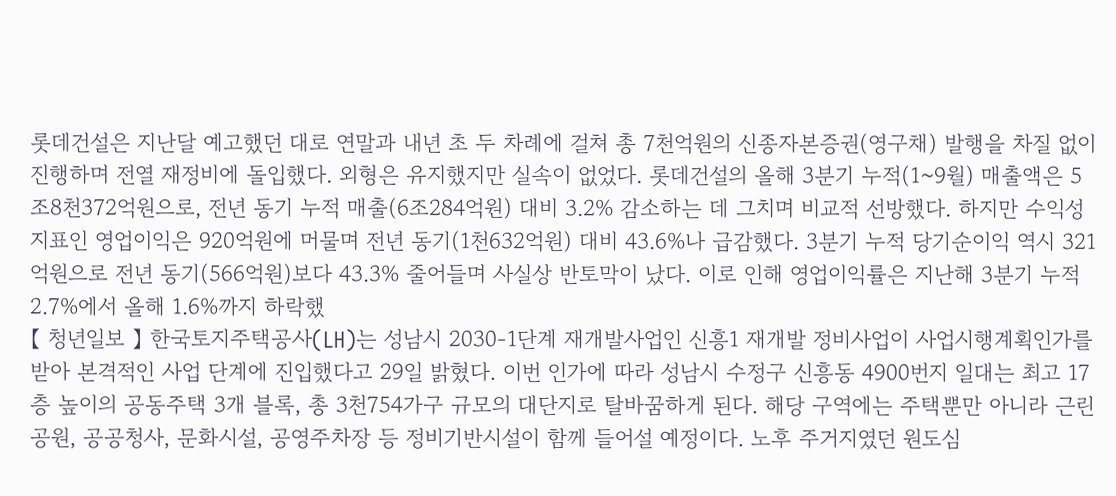롯데건설은 지난달 예고했던 대로 연말과 내년 초 두 차례에 걸쳐 총 7천억원의 신종자본증권(영구채) 발행을 차질 없이 진행하며 전열 재정비에 돌입했다. 외형은 유지했지만 실속이 없었다. 롯데건설의 올해 3분기 누적(1~9월) 매출액은 5조8천372억원으로, 전년 동기 누적 매출(6조284억원) 대비 3.2% 감소하는 데 그치며 비교적 선방했다. 하지만 수익성 지표인 영업이익은 920억원에 머물며 전년 동기(1천632억원) 대비 43.6%나 급감했다. 3분기 누적 당기순이익 역시 321억원으로 전년 동기(566억원)보다 43.3% 줄어들며 사실상 반토막이 났다. 이로 인해 영업이익률은 지난해 3분기 누적 2.7%에서 올해 1.6%까지 하락했
【 청년일보 】 한국토지주택공사(LH)는 성남시 2030-1단계 재개발사업인 신흥1 재개발 정비사업이 사업시행계획인가를 받아 본격적인 사업 단계에 진입했다고 29일 밝혔다. 이번 인가에 따라 성남시 수정구 신흥동 4900번지 일대는 최고 17층 높이의 공동주택 3개 블록, 총 3천754가구 규모의 대단지로 탈바꿈하게 된다. 해당 구역에는 주택뿐만 아니라 근린공원, 공공청사, 문화시설, 공영주차장 등 정비기반시설이 함께 들어설 예정이다. 노후 주거지였던 원도심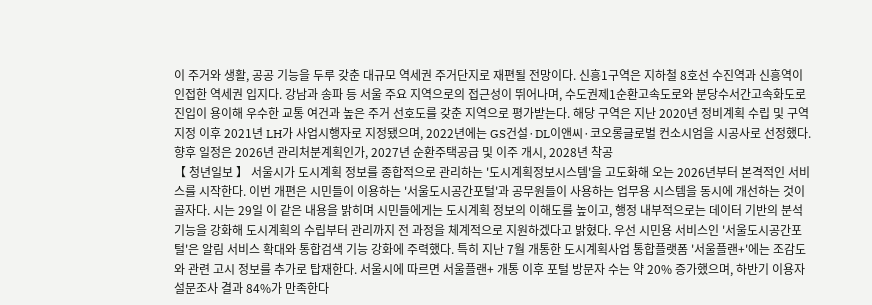이 주거와 생활, 공공 기능을 두루 갖춘 대규모 역세권 주거단지로 재편될 전망이다. 신흥1구역은 지하철 8호선 수진역과 신흥역이 인접한 역세권 입지다. 강남과 송파 등 서울 주요 지역으로의 접근성이 뛰어나며, 수도권제1순환고속도로와 분당수서간고속화도로 진입이 용이해 우수한 교통 여건과 높은 주거 선호도를 갖춘 지역으로 평가받는다. 해당 구역은 지난 2020년 정비계획 수립 및 구역 지정 이후 2021년 LH가 사업시행자로 지정됐으며, 2022년에는 GS건설·DL이앤씨·코오롱글로벌 컨소시엄을 시공사로 선정했다. 향후 일정은 2026년 관리처분계획인가, 2027년 순환주택공급 및 이주 개시, 2028년 착공
【 청년일보 】 서울시가 도시계획 정보를 종합적으로 관리하는 '도시계획정보시스템'을 고도화해 오는 2026년부터 본격적인 서비스를 시작한다. 이번 개편은 시민들이 이용하는 '서울도시공간포털'과 공무원들이 사용하는 업무용 시스템을 동시에 개선하는 것이 골자다. 시는 29일 이 같은 내용을 밝히며 시민들에게는 도시계획 정보의 이해도를 높이고, 행정 내부적으로는 데이터 기반의 분석 기능을 강화해 도시계획의 수립부터 관리까지 전 과정을 체계적으로 지원하겠다고 밝혔다. 우선 시민용 서비스인 '서울도시공간포털'은 알림 서비스 확대와 통합검색 기능 강화에 주력했다. 특히 지난 7월 개통한 도시계획사업 통합플랫폼 '서울플랜+'에는 조감도와 관련 고시 정보를 추가로 탑재한다. 서울시에 따르면 서울플랜+ 개통 이후 포털 방문자 수는 약 20% 증가했으며, 하반기 이용자 설문조사 결과 84%가 만족한다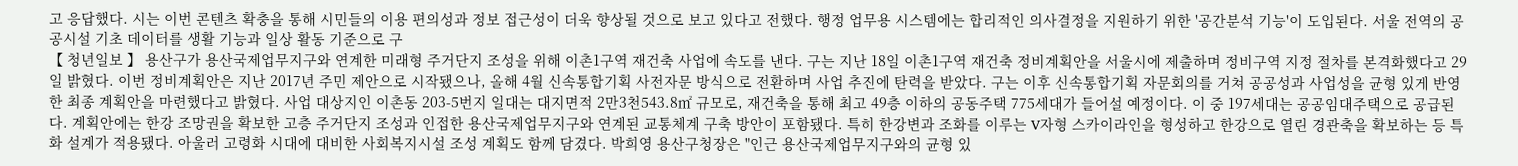고 응답했다. 시는 이번 콘텐츠 확충을 통해 시민들의 이용 편의성과 정보 접근성이 더욱 향상될 것으로 보고 있다고 전했다. 행정 업무용 시스템에는 합리적인 의사결정을 지원하기 위한 '공간분석 기능'이 도입된다. 서울 전역의 공공시설 기초 데이터를 생활 기능과 일상 활동 기준으로 구
【 청년일보 】 용산구가 용산국제업무지구와 연계한 미래형 주거단지 조성을 위해 이촌1구역 재건축 사업에 속도를 낸다. 구는 지난 18일 이촌1구역 재건축 정비계획안을 서울시에 제출하며 정비구역 지정 절차를 본격화했다고 29일 밝혔다. 이번 정비계획안은 지난 2017년 주민 제안으로 시작됐으나, 올해 4월 신속통합기획 사전자문 방식으로 전환하며 사업 추진에 탄력을 받았다. 구는 이후 신속통합기획 자문회의를 거쳐 공공성과 사업성을 균형 있게 반영한 최종 계획안을 마련했다고 밝혔다. 사업 대상지인 이촌동 203-5번지 일대는 대지면적 2만3천543.8㎡ 규모로, 재건축을 통해 최고 49층 이하의 공동주택 775세대가 들어설 예정이다. 이 중 197세대는 공공임대주택으로 공급된다. 계획안에는 한강 조망권을 확보한 고층 주거단지 조성과 인접한 용산국제업무지구와 연계된 교통체계 구축 방안이 포함됐다. 특히 한강변과 조화를 이루는 V자형 스카이라인을 형성하고 한강으로 열린 경관축을 확보하는 등 특화 설계가 적용됐다. 아울러 고령화 시대에 대비한 사회복지시설 조성 계획도 함께 담겼다. 박희영 용산구청장은 "인근 용산국제업무지구와의 균형 있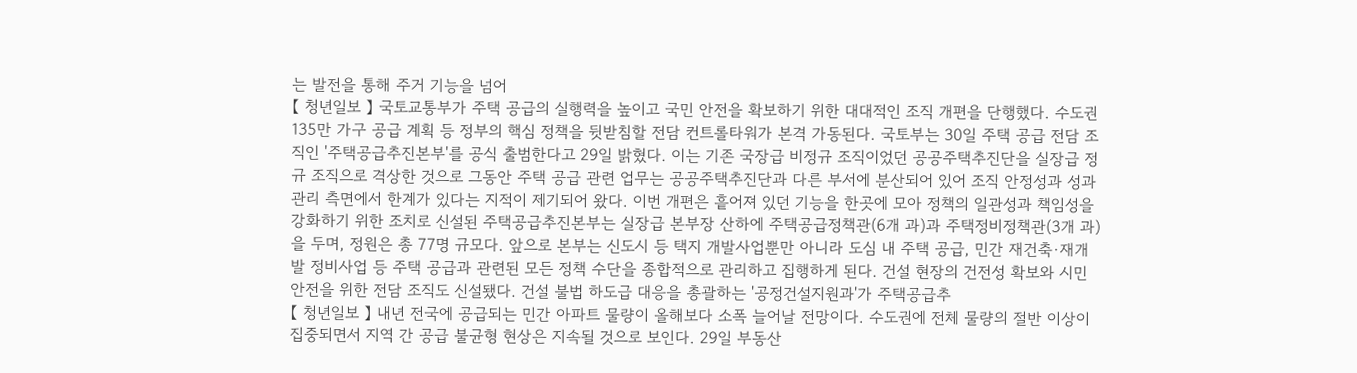는 발전을 통해 주거 기능을 넘어
【 청년일보 】 국토교통부가 주택 공급의 실행력을 높이고 국민 안전을 확보하기 위한 대대적인 조직 개편을 단행했다. 수도권 135만 가구 공급 계획 등 정부의 핵심 정책을 뒷받침할 전담 컨트롤타워가 본격 가동된다. 국토부는 30일 주택 공급 전담 조직인 '주택공급추진본부'를 공식 출범한다고 29일 밝혔다. 이는 기존 국장급 비정규 조직이었던 공공주택추진단을 실장급 정규 조직으로 격상한 것으로 그동안 주택 공급 관련 업무는 공공주택추진단과 다른 부서에 분산되어 있어 조직 안정성과 성과 관리 측면에서 한계가 있다는 지적이 제기되어 왔다. 이번 개편은 흩어져 있던 기능을 한곳에 모아 정책의 일관성과 책임성을 강화하기 위한 조치로 신설된 주택공급추진본부는 실장급 본부장 산하에 주택공급정책관(6개 과)과 주택정비정책관(3개 과)을 두며, 정원은 총 77명 규모다. 앞으로 본부는 신도시 등 택지 개발사업뿐만 아니라 도심 내 주택 공급, 민간 재건축·재개발 정비사업 등 주택 공급과 관련된 모든 정책 수단을 종합적으로 관리하고 집행하게 된다. 건설 현장의 건전성 확보와 시민 안전을 위한 전담 조직도 신설됐다. 건설 불법 하도급 대응을 총괄하는 '공정건설지원과'가 주택공급추
【 청년일보 】 내년 전국에 공급되는 민간 아파트 물량이 올해보다 소폭 늘어날 전망이다. 수도권에 전체 물량의 절반 이상이 집중되면서 지역 간 공급 불균형 현상은 지속될 것으로 보인다. 29일 부동산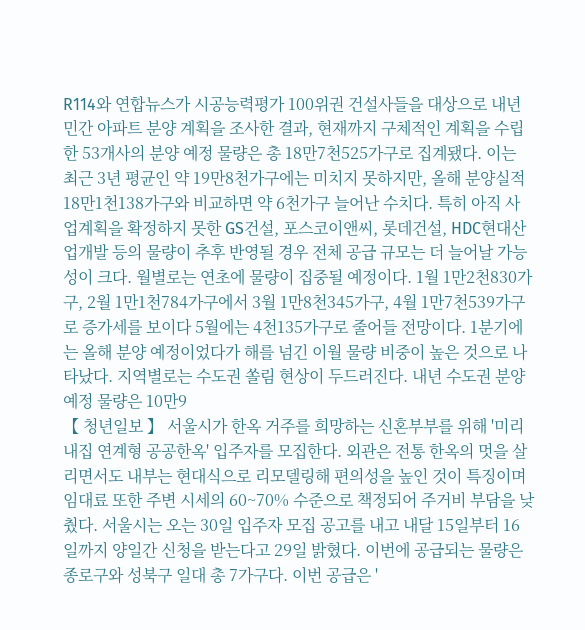R114와 연합뉴스가 시공능력평가 100위권 건설사들을 대상으로 내년 민간 아파트 분양 계획을 조사한 결과, 현재까지 구체적인 계획을 수립한 53개사의 분양 예정 물량은 총 18만7천525가구로 집계됐다. 이는 최근 3년 평균인 약 19만8천가구에는 미치지 못하지만, 올해 분양실적 18만1천138가구와 비교하면 약 6천가구 늘어난 수치다. 특히 아직 사업계획을 확정하지 못한 GS건설, 포스코이앤씨, 롯데건설, HDC현대산업개발 등의 물량이 추후 반영될 경우 전체 공급 규모는 더 늘어날 가능성이 크다. 월별로는 연초에 물량이 집중될 예정이다. 1월 1만2천830가구, 2월 1만1천784가구에서 3월 1만8천345가구, 4월 1만7천539가구로 증가세를 보이다 5월에는 4천135가구로 줄어들 전망이다. 1분기에는 올해 분양 예정이었다가 해를 넘긴 이월 물량 비중이 높은 것으로 나타났다. 지역별로는 수도권 쏠림 현상이 두드러진다. 내년 수도권 분양 예정 물량은 10만9
【 청년일보 】 서울시가 한옥 거주를 희망하는 신혼부부를 위해 '미리내집 연계형 공공한옥' 입주자를 모집한다. 외관은 전통 한옥의 멋을 살리면서도 내부는 현대식으로 리모델링해 편의성을 높인 것이 특징이며 임대료 또한 주변 시세의 60~70% 수준으로 책정되어 주거비 부담을 낮췄다. 서울시는 오는 30일 입주자 모집 공고를 내고 내달 15일부터 16일까지 양일간 신청을 받는다고 29일 밝혔다. 이번에 공급되는 물량은 종로구와 성북구 일대 총 7가구다. 이번 공급은 '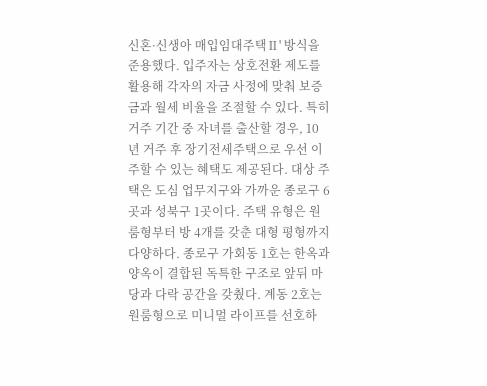신혼·신생아 매입임대주택Ⅱ' 방식을 준용했다. 입주자는 상호전환 제도를 활용해 각자의 자금 사정에 맞춰 보증금과 월세 비율을 조절할 수 있다. 특히 거주 기간 중 자녀를 출산할 경우, 10년 거주 후 장기전세주택으로 우선 이주할 수 있는 혜택도 제공된다. 대상 주택은 도심 업무지구와 가까운 종로구 6곳과 성북구 1곳이다. 주택 유형은 원룸형부터 방 4개를 갖춘 대형 평형까지 다양하다. 종로구 가회동 1호는 한옥과 양옥이 결합된 독특한 구조로 앞뒤 마당과 다락 공간을 갖췄다. 계동 2호는 원룸형으로 미니멀 라이프를 선호하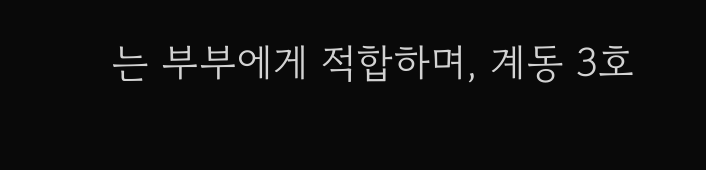는 부부에게 적합하며, 계동 3호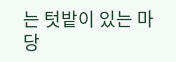는 텃밭이 있는 마당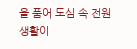을 품어 도심 속 전원생활이